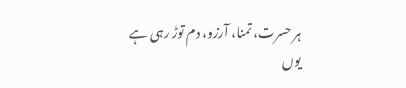ہر حسرت، تمنا، آرزو، دم توڑ رہی ہے
یوں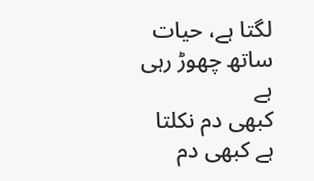لگتا ہے، حیات ساتھ چھوڑ رہی ہے
کبھی دم نکلتا ہے کبھی دم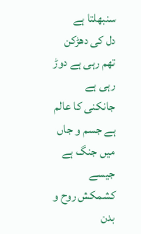سنبھلتا ہے
دل کی دھڑکن تھم رہی ہے دوڑ رہی ہے
جانکنی کا عالم ہے جسم و جاں میں جنگ ہے
جیسے کشمکش روح و بدن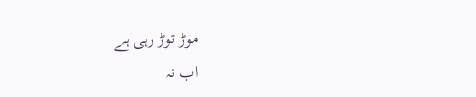موڑ توڑ رہی ہے
اب نہ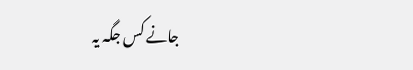جانے کس جگہ یہ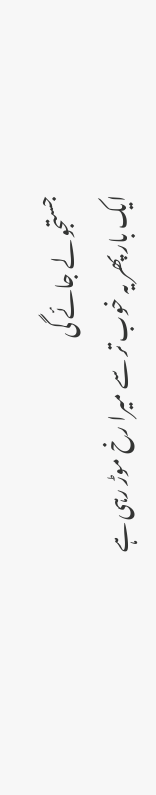جستجو لے جائے گی
ایک بار پھر یہ خوب تر سے میرا رخ موڑ رہی ہے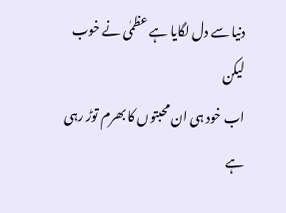دنیا سے دل لگایا ہے عظمٰی نے خوب لیکن
اب خود ہی ان محبتوں کا بھرم توڑ رہی ہے